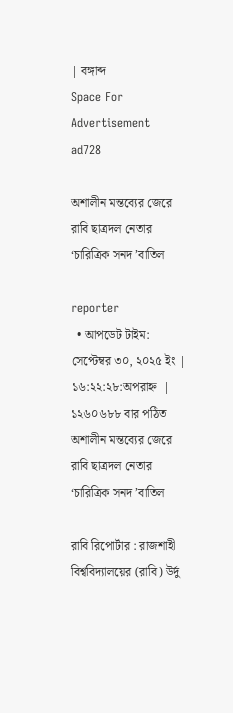| বঙ্গাব্দ
Space For Advertisement
ad728

অশালীন মন্তব্যের জেরে রাবি ছাত্রদল নেতার ‘চারিত্রিক সনদ ’বাতিল

reporter
  • আপডেট টাইম: সেপ্টেম্বর ৩০, ২০২৫ ইং | ১৬:২২:২৮:অপরাহ্ন  |  ১২৬০৬৮৮ বার পঠিত
অশালীন মন্তব্যের জেরে রাবি ছাত্রদল নেতার ‘চারিত্রিক সনদ ’বাতিল

রাবি রিপোর্টার : রাজশাহী বিশ্ববিদ্যালয়ের (রাবি) উর্দু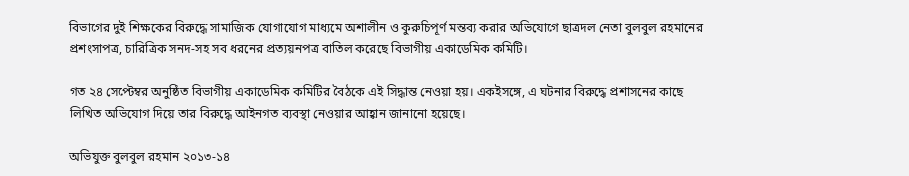বিভাগের দুই শিক্ষকের বিরুদ্ধে সামাজিক যোগাযোগ মাধ্যমে অশালীন ও কুরুচিপূর্ণ মন্তব্য করার অভিযোগে ছাত্রদল নেতা বুলবুল রহমানের প্রশংসাপত্র, চারিত্রিক সনদ-সহ সব ধরনের প্রত্যয়নপত্র বাতিল করেছে বিভাগীয় একাডেমিক কমিটি।

গত ২৪ সেপ্টেম্বর অনুষ্ঠিত বিভাগীয় একাডেমিক কমিটির বৈঠকে এই সিদ্ধান্ত নেওয়া হয়। একইসঙ্গে, এ ঘটনার বিরুদ্ধে প্রশাসনের কাছে লিখিত অভিযোগ দিয়ে তার বিরুদ্ধে আইনগত ব্যবস্থা নেওয়ার আহ্বান জানানো হয়েছে।

অভিযুক্ত বুলবুল রহমান ২০১৩-১৪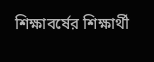শিক্ষাবর্ষের শিক্ষার্থী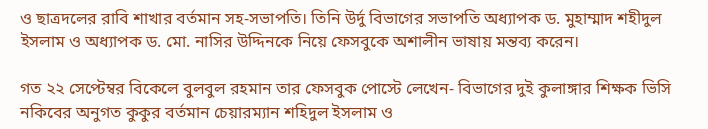ও ছাত্রদলের রাবি শাখার বর্তমান সহ-সভাপতি। তিনি উর্দু বিভাগের সভাপতি অধ্যাপক ড. মুহাম্মাদ শহীদুল ইসলাম ও অধ্যাপক ড. মো. নাসির উদ্দিনকে নিয়ে ফেসবুকে অশালীন ভাষায় মন্তব্য করেন।

গত ২২ সেপ্টেম্বর বিকেলে বুলবুল রহমান তার ফেসবুক পোস্টে লেখেন- বিভাগের দুই কুলাঙ্গার শিক্ষক ভিসি নকিবের অনুগত কুকুর বর্তমান চেয়ারম্যান শহিদুল ইসলাম ও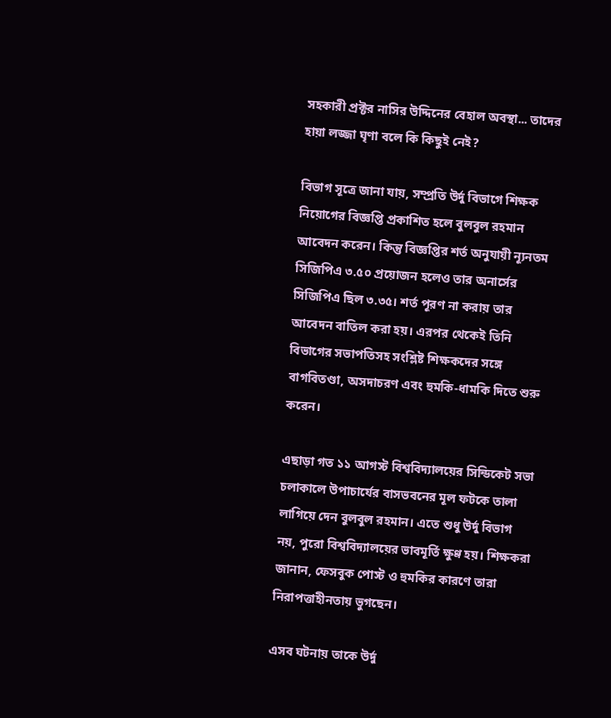সহকারী প্রক্টর নাসির উদ্দিনের বেহাল অবস্থা... তাদের হায়া লজ্জা ঘৃণা বলে কি কিছুই নেই?

বিভাগ সূত্রে জানা যায়, সম্প্রতি উর্দু বিভাগে শিক্ষক নিয়োগের বিজ্ঞপ্তি প্রকাশিত হলে বুলবুল রহমান আবেদন করেন। কিন্তু বিজ্ঞপ্তির শর্ত অনুযায়ী ন্যূনতম সিজিপিএ ৩.৫০ প্রয়োজন হলেও তার অনার্সের সিজিপিএ ছিল ৩.৩৫। শর্ত পূরণ না করায় তার আবেদন বাতিল করা হয়। এরপর থেকেই তিনি বিভাগের সভাপতিসহ সংশ্লিষ্ট শিক্ষকদের সঙ্গে বাগবিতণ্ডা, অসদাচরণ এবং হুমকি-ধামকি দিতে শুরু করেন।

এছাড়া গত ১১ আগস্ট বিশ্ববিদ্যালয়ের সিন্ডিকেট সভা চলাকালে উপাচার্যের বাসভবনের মূল ফটকে তালা লাগিয়ে দেন বুলবুল রহমান। এতে শুধু উর্দু বিভাগ নয়, পুরো বিশ্ববিদ্যালয়ের ভাবমূর্তি ক্ষুণ্ণ হয়। শিক্ষকরা জানান, ফেসবুক পোস্ট ও হুমকির কারণে তারা নিরাপত্তাহীনতায় ভুগছেন।

এসব ঘটনায় তাকে উর্দু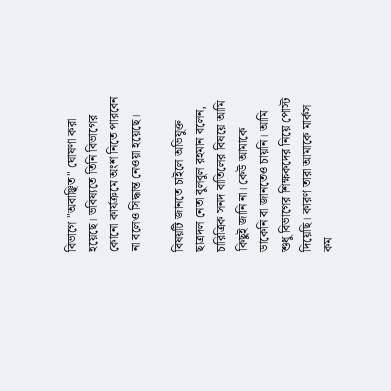বিভাগে "অবাঞ্ছিত" ঘোষণা করা হয়েছে। ভবিষ্যতে তিনি বিভাগের কোনো কার্যক্রমে অংশ নিতে পারবেন না বলেও সিদ্ধান্ত নেওয়া হয়েছে।

বিষয়টি জানতে চাইলে অভিযুক্ত ছাত্রদল নেতা বুলবুল রহমান বলেন, চারিত্রিক সনদ বাতিলের বিষয়ে আমি কিছুই জানি না। কেউ আমাকে ডাকেনি বা জানতেও চায়নি। আমি শুধু বিভাগের শিক্ষকদের নিয়ে পোস্ট দিয়েছি। কারণ তারা আমাকে মার্কস কম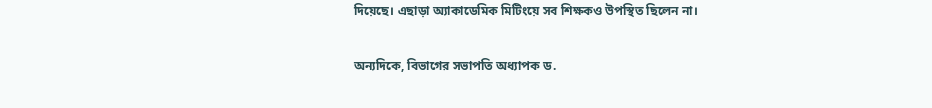দিয়েছে। এছাড়া অ্যাকাডেমিক মিটিংয়ে সব শিক্ষকও উপস্থিত ছিলেন না।

অন্যদিকে, বিভাগের সভাপতি অধ্যাপক ড.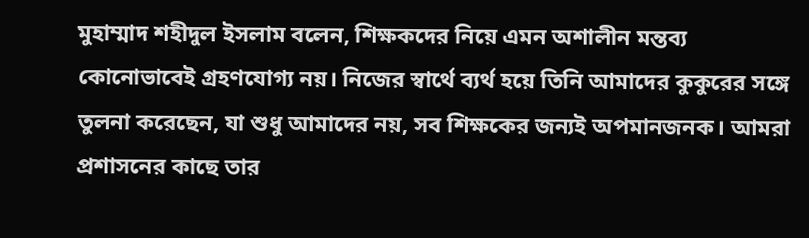মুহাম্মাদ শহীদুল ইসলাম বলেন, শিক্ষকদের নিয়ে এমন অশালীন মন্তব্য কোনোভাবেই গ্রহণযোগ্য নয়। নিজের স্বার্থে ব্যর্থ হয়ে তিনি আমাদের কুকুরের সঙ্গে তুলনা করেছেন, যা শুধু আমাদের নয়, সব শিক্ষকের জন্যই অপমানজনক। আমরা প্রশাসনের কাছে তার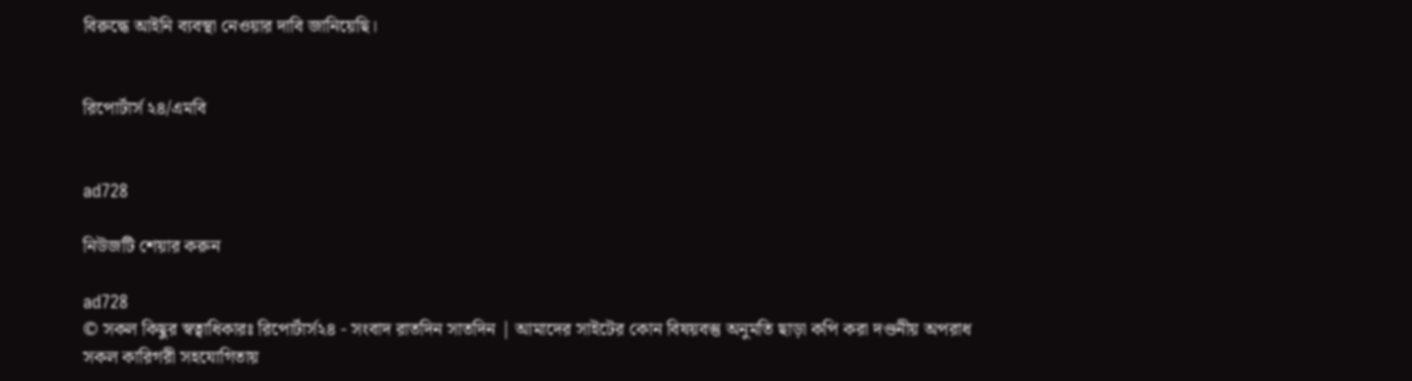বিরুদ্ধে আইনি ব্যবস্থা নেওয়ার দাবি জানিয়েছি।


রিপোর্টার্স ২৪/এমবি


ad728

নিউজটি শেয়ার করুন

ad728
© সকল কিছুর স্বত্বাধিকারঃ রিপোর্টার্স২৪ - সংবাদ রাতদিন সাতদিন | আমাদের সাইটের কোন বিষয়বস্তু অনুমতি ছাড়া কপি করা দণ্ডনীয় অপরাধ
সকল কারিগরী সহযোগিতায়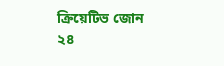ক্রিয়েটিভ জোন ২৪